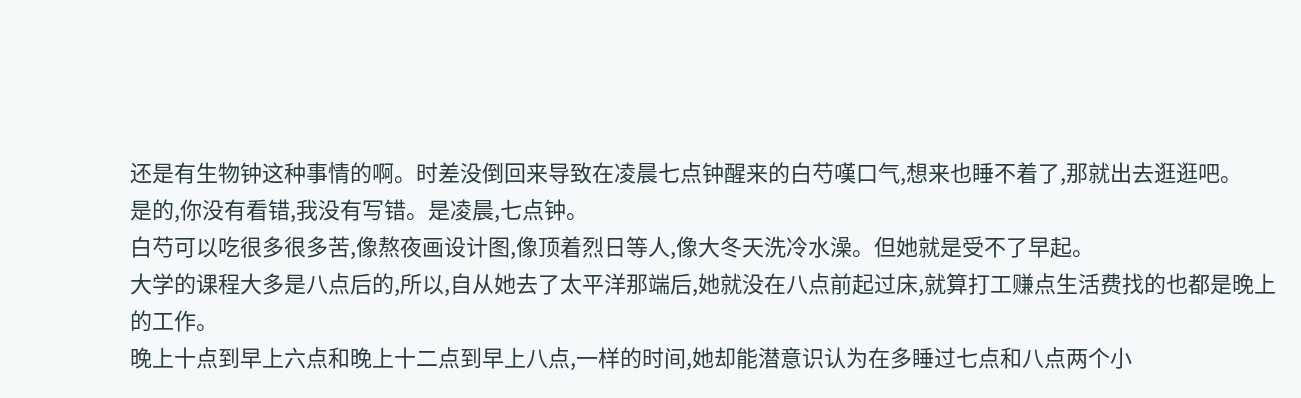还是有生物钟这种事情的啊。时差没倒回来导致在凌晨七点钟醒来的白芍嘆口气,想来也睡不着了,那就出去逛逛吧。
是的,你没有看错,我没有写错。是凌晨,七点钟。
白芍可以吃很多很多苦,像熬夜画设计图,像顶着烈日等人,像大冬天洗冷水澡。但她就是受不了早起。
大学的课程大多是八点后的,所以,自从她去了太平洋那端后,她就没在八点前起过床,就算打工赚点生活费找的也都是晚上的工作。
晚上十点到早上六点和晚上十二点到早上八点,一样的时间,她却能潜意识认为在多睡过七点和八点两个小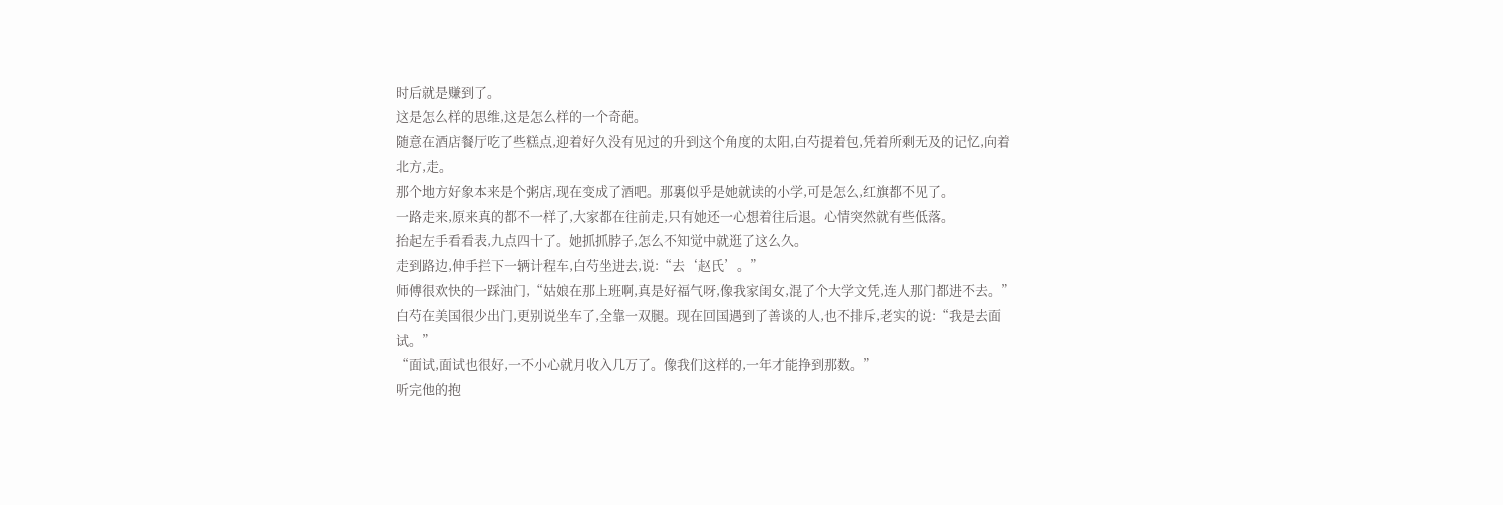时后就是赚到了。
这是怎么样的思维,这是怎么样的一个奇葩。
随意在酒店餐厅吃了些糕点,迎着好久没有见过的升到这个角度的太阳,白芍提着包,凭着所剩无及的记忆,向着北方,走。
那个地方好象本来是个粥店,现在变成了酒吧。那裏似乎是她就读的小学,可是怎么,红旗都不见了。
一路走来,原来真的都不一样了,大家都在往前走,只有她还一心想着往后退。心情突然就有些低落。
抬起左手看看表,九点四十了。她抓抓脖子,怎么不知觉中就逛了这么久。
走到路边,伸手拦下一辆计程车,白芍坐进去,说:“去‘赵氏’。”
师傅很欢快的一踩油门,“姑娘在那上班啊,真是好福气呀,像我家闺女,混了个大学文凭,连人那门都进不去。”
白芍在美国很少出门,更别说坐车了,全靠一双腿。现在回国遇到了善谈的人,也不排斥,老实的说:“我是去面试。”
“面试,面试也很好,一不小心就月收入几万了。像我们这样的,一年才能挣到那数。”
听完他的抱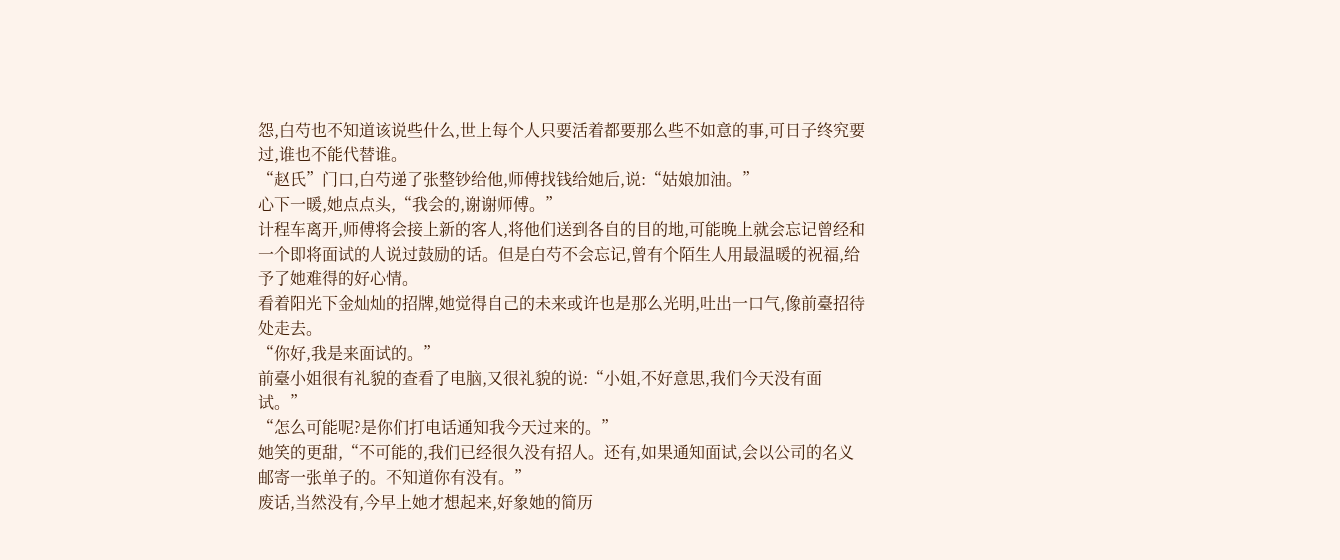怨,白芍也不知道该说些什么,世上每个人只要活着都要那么些不如意的事,可日子终究要过,谁也不能代替谁。
“赵氏”门口,白芍递了张整钞给他,师傅找钱给她后,说:“姑娘加油。”
心下一暖,她点点头,“我会的,谢谢师傅。”
计程车离开,师傅将会接上新的客人,将他们送到各自的目的地,可能晚上就会忘记曾经和一个即将面试的人说过鼓励的话。但是白芍不会忘记,曾有个陌生人用最温暖的祝福,给予了她难得的好心情。
看着阳光下金灿灿的招牌,她觉得自己的未来或许也是那么光明,吐出一口气,像前臺招待处走去。
“你好,我是来面试的。”
前臺小姐很有礼貌的查看了电脑,又很礼貌的说:“小姐,不好意思,我们今天没有面试。”
“怎么可能呢?是你们打电话通知我今天过来的。”
她笑的更甜,“不可能的,我们已经很久没有招人。还有,如果通知面试,会以公司的名义邮寄一张单子的。不知道你有没有。”
废话,当然没有,今早上她才想起来,好象她的简历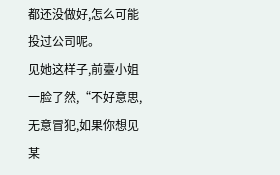都还没做好,怎么可能投过公司呢。
见她这样子,前臺小姐一脸了然,“不好意思,无意冒犯,如果你想见某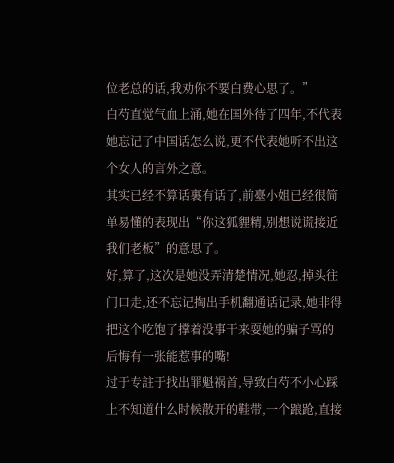位老总的话,我劝你不要白费心思了。”
白芍直觉气血上涌,她在国外待了四年,不代表她忘记了中国话怎么说,更不代表她听不出这个女人的言外之意。
其实已经不算话裏有话了,前臺小姐已经很简单易懂的表现出“你这狐貍精,别想说谎接近我们老板”的意思了。
好,算了,这次是她没弄清楚情况,她忍,掉头往门口走,还不忘记掏出手机翻通话记录,她非得把这个吃饱了撑着没事干来耍她的骗子骂的后悔有一张能惹事的嘴!
过于专註于找出罪魁祸首,导致白芍不小心踩上不知道什么时候散开的鞋带,一个踉跄,直接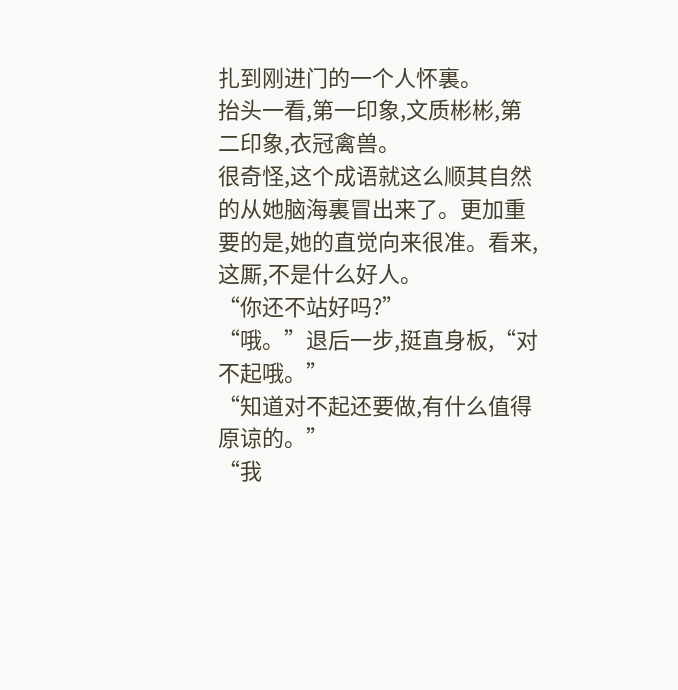扎到刚进门的一个人怀裏。
抬头一看,第一印象,文质彬彬,第二印象,衣冠禽兽。
很奇怪,这个成语就这么顺其自然的从她脑海裏冒出来了。更加重要的是,她的直觉向来很准。看来,这厮,不是什么好人。
“你还不站好吗?”
“哦。”退后一步,挺直身板,“对不起哦。”
“知道对不起还要做,有什么值得原谅的。”
“我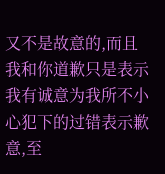又不是故意的,而且我和你道歉只是表示我有诚意为我所不小心犯下的过错表示歉意,至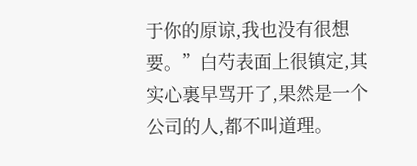于你的原谅,我也没有很想要。”白芍表面上很镇定,其实心裏早骂开了,果然是一个公司的人,都不叫道理。